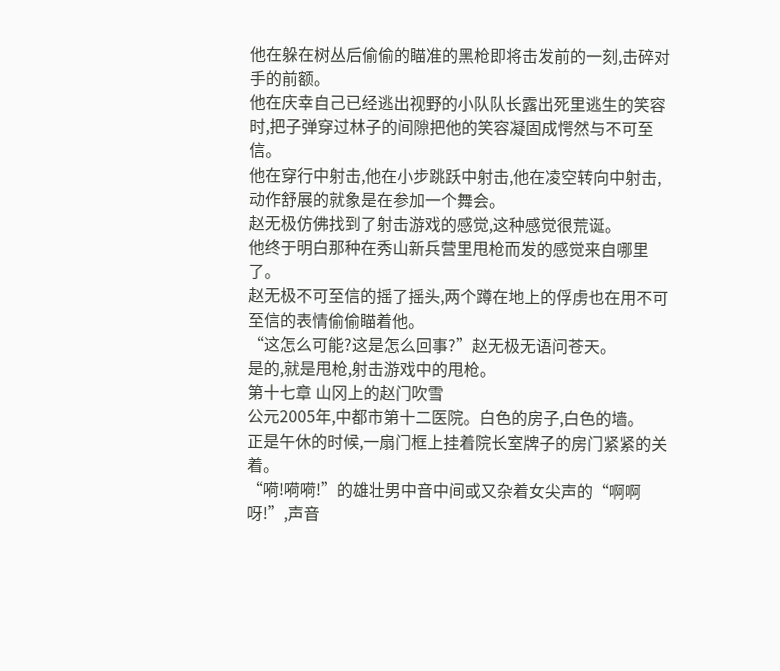他在躲在树丛后偷偷的瞄准的黑枪即将击发前的一刻,击碎对手的前额。
他在庆幸自己已经逃出视野的小队队长露出死里逃生的笑容时,把子弹穿过林子的间隙把他的笑容凝固成愕然与不可至信。
他在穿行中射击,他在小步跳跃中射击,他在凌空转向中射击,动作舒展的就象是在参加一个舞会。
赵无极仿佛找到了射击游戏的感觉,这种感觉很荒诞。
他终于明白那种在秀山新兵营里甩枪而发的感觉来自哪里了。
赵无极不可至信的摇了摇头,两个蹲在地上的俘虏也在用不可至信的表情偷偷瞄着他。
“这怎么可能?这是怎么回事?”赵无极无语问苍天。
是的,就是甩枪,射击游戏中的甩枪。
第十七章 山冈上的赵门吹雪
公元2005年,中都市第十二医院。白色的房子,白色的墙。
正是午休的时候,一扇门框上挂着院长室牌子的房门紧紧的关着。
“嗬!嗬嗬!”的雄壮男中音中间或又杂着女尖声的“啊啊呀!”,声音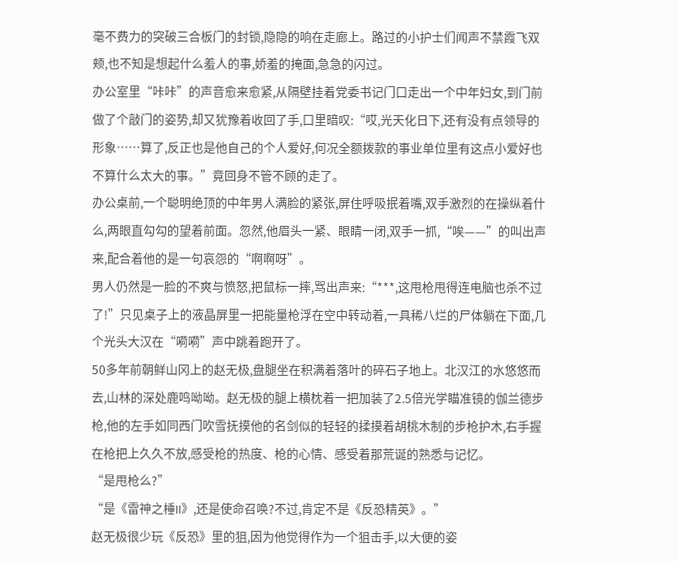毫不费力的突破三合板门的封锁,隐隐的响在走廊上。路过的小护士们闻声不禁霞飞双颊,也不知是想起什么羞人的事,娇羞的掩面,急急的闪过。
办公室里“咔咔”的声音愈来愈紧,从隔壁挂着党委书记门口走出一个中年妇女,到门前做了个敲门的姿势,却又犹豫着收回了手,口里暗叹:“哎,光天化日下,还有没有点领导的形象……算了,反正也是他自己的个人爱好,何况全额拨款的事业单位里有这点小爱好也不算什么太大的事。”竟回身不管不顾的走了。
办公桌前,一个聪明绝顶的中年男人满脸的紧张,屏住呼吸抿着嘴,双手激烈的在操纵着什么,两眼直勾勾的望着前面。忽然,他眉头一紧、眼睛一闭,双手一抓,“唉——”的叫出声来,配合着他的是一句哀怨的“啊啊呀”。
男人仍然是一脸的不爽与愤怒,把鼠标一摔,骂出声来:“***,这甩枪甩得连电脑也杀不过了!”只见桌子上的液晶屏里一把能量枪浮在空中转动着,一具稀八烂的尸体躺在下面,几个光头大汉在“嗬嗬”声中跳着跑开了。
50多年前朝鲜山冈上的赵无极,盘腿坐在积满着落叶的碎石子地上。北汉江的水悠悠而去,山林的深处鹿鸣呦呦。赵无极的腿上横枕着一把加装了2.5倍光学瞄准镜的伽兰德步枪,他的左手如同西门吹雪抚摸他的名剑似的轻轻的揉摸着胡桃木制的步枪护木,右手握在枪把上久久不放,感受枪的热度、枪的心情、感受着那荒诞的熟悉与记忆。
“是甩枪么?”
“是《雷神之棰II》,还是使命召唤?不过,肯定不是《反恐精英》。”
赵无极很少玩《反恐》里的狙,因为他觉得作为一个狙击手,以大便的姿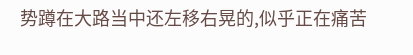势蹲在大路当中还左移右晃的,似乎正在痛苦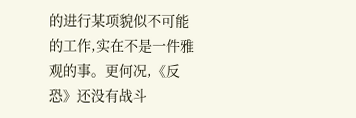的进行某项貌似不可能的工作,实在不是一件雅观的事。更何况,《反恐》还没有战斗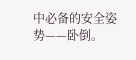中必备的安全姿势——卧倒。